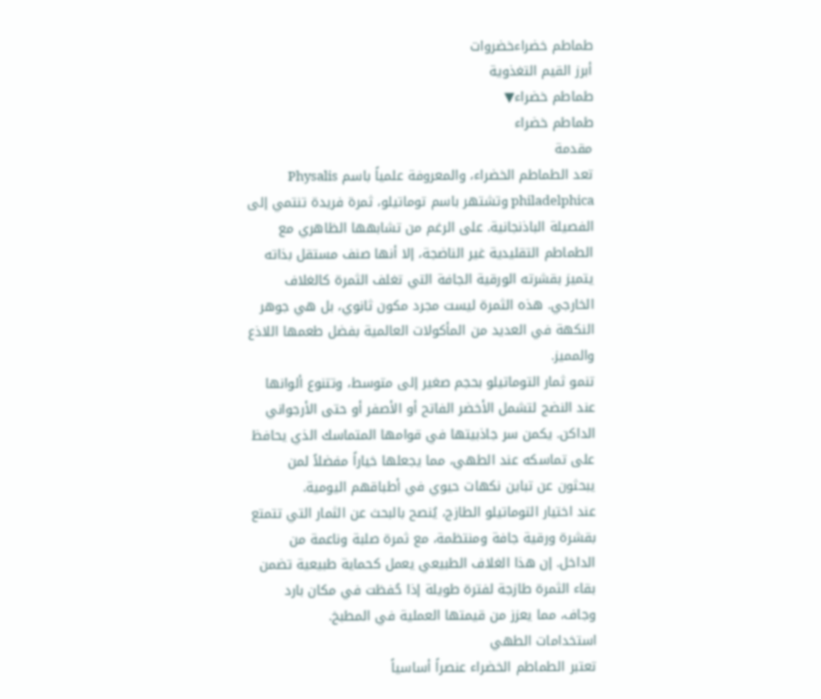طماطم خضراءخضروات
أبرز القيم التغذوية
طماطم خضراء▼
طماطم خضراء
مقدمة
تعد الطماطم الخضراء، والمعروفة علمياً باسم Physalis philadelphica وتشتهر باسم توماتيلو، ثمرة فريدة تنتمي إلى الفصيلة الباذنجانية. على الرغم من تشابهها الظاهري مع الطماطم التقليدية غير الناضجة، إلا أنها صنف مستقل بذاته يتميز بقشرته الورقية الجافة التي تغلف الثمرة كالغلاف الخارجي. هذه الثمرة ليست مجرد مكون ثانوي، بل هي جوهر النكهة في العديد من المأكولات العالمية بفضل طعمها اللاذع والمميز.
تنمو ثمار التوماتيلو بحجم صغير إلى متوسط، وتتنوع ألوانها عند النضج لتشمل الأخضر الفاتح أو الأصفر أو حتى الأرجواني الداكن. يكمن سر جاذبيتها في قوامها المتماسك الذي يحافظ على تماسكه عند الطهي، مما يجعلها خياراً مفضلاً لمن يبحثون عن تباين نكهات حيوي في أطباقهم اليومية.
عند اختيار التوماتيلو الطازج، يُنصح بالبحث عن الثمار التي تتمتع بقشرة ورقية جافة ومنتظمة، مع ثمرة صلبة وناعمة من الداخل. إن هذا الغلاف الطبيعي يعمل كحماية طبيعية تضمن بقاء الثمرة طازجة لفترة طويلة إذا حُفظت في مكان بارد وجاف، مما يعزز من قيمتها العملية في المطبخ.
استخدامات الطهي
تعتبر الطماطم الخضراء عنصراً أساسياً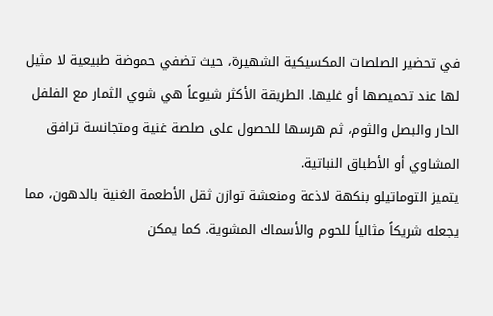في تحضير الصلصات المكسيكية الشهيرة، حيث تضفي حموضة طبيعية لا مثيل لها عند تحميصها أو غليها. الطريقة الأكثر شيوعاً هي شوي الثمار مع الفلفل الحار والبصل والثوم، ثم هرسها للحصول على صلصة غنية ومتجانسة ترافق المشاوي أو الأطباق النباتية.
يتميز التوماتيلو بنكهة لاذعة ومنعشة توازن ثقل الأطعمة الغنية بالدهون، مما يجعله شريكاً مثالياً للحوم والأسماك المشوية. كما يمكن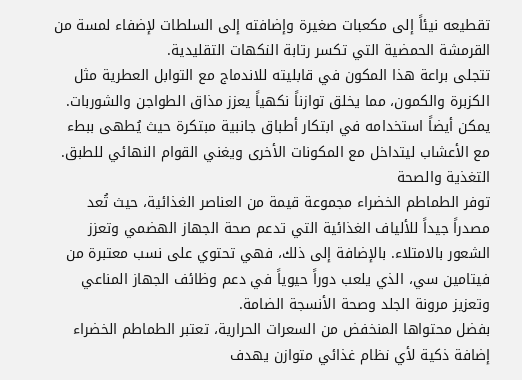تقطيعه نيئاً إلى مكعبات صغيرة وإضافته إلى السلطات لإضفاء لمسة من القرمشة الحمضية التي تكسر رتابة النكهات التقليدية.
تتجلى براعة هذا المكون في قابليته للاندماج مع التوابل العطرية مثل الكزبرة والكمون، مما يخلق توازناً نكهياً يعزز مذاق الطواجن والشوربات. يمكن أيضاً استخدامه في ابتكار أطباق جانبية مبتكرة حيث يُطهى ببطء مع الأعشاب ليتداخل مع المكونات الأخرى ويغني القوام النهائي للطبق.
التغذية والصحة
توفر الطماطم الخضراء مجموعة قيمة من العناصر الغذائية، حيث تُعد مصدراً جيداً للألياف الغذائية التي تدعم صحة الجهاز الهضمي وتعزز الشعور بالامتلاء. بالإضافة إلى ذلك، فهي تحتوي على نسب معتبرة من فيتامين سي، الذي يلعب دوراً حيوياً في دعم وظائف الجهاز المناعي وتعزيز مرونة الجلد وصحة الأنسجة الضامة.
بفضل محتواها المنخفض من السعرات الحرارية، تعتبر الطماطم الخضراء إضافة ذكية لأي نظام غذائي متوازن يهدف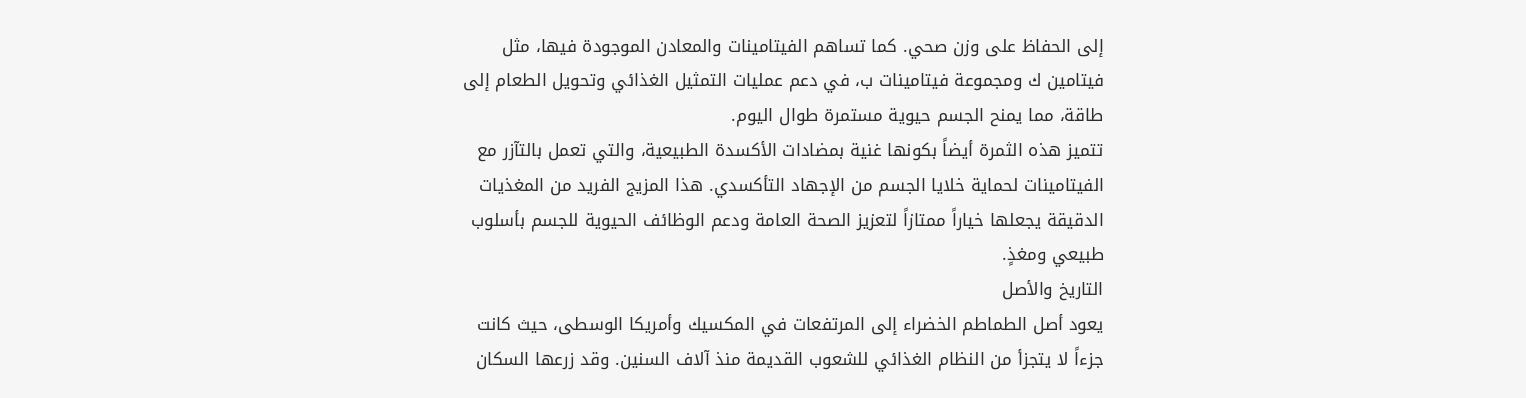إلى الحفاظ على وزن صحي. كما تساهم الفيتامينات والمعادن الموجودة فيها، مثل فيتامين ك ومجموعة فيتامينات ب، في دعم عمليات التمثيل الغذائي وتحويل الطعام إلى طاقة، مما يمنح الجسم حيوية مستمرة طوال اليوم.
تتميز هذه الثمرة أيضاً بكونها غنية بمضادات الأكسدة الطبيعية، والتي تعمل بالتآزر مع الفيتامينات لحماية خلايا الجسم من الإجهاد التأكسدي. هذا المزيج الفريد من المغذيات الدقيقة يجعلها خياراً ممتازاً لتعزيز الصحة العامة ودعم الوظائف الحيوية للجسم بأسلوب طبيعي ومغذٍ.
التاريخ والأصل
يعود أصل الطماطم الخضراء إلى المرتفعات في المكسيك وأمريكا الوسطى، حيث كانت جزءاً لا يتجزأ من النظام الغذائي للشعوب القديمة منذ آلاف السنين. وقد زرعها السكان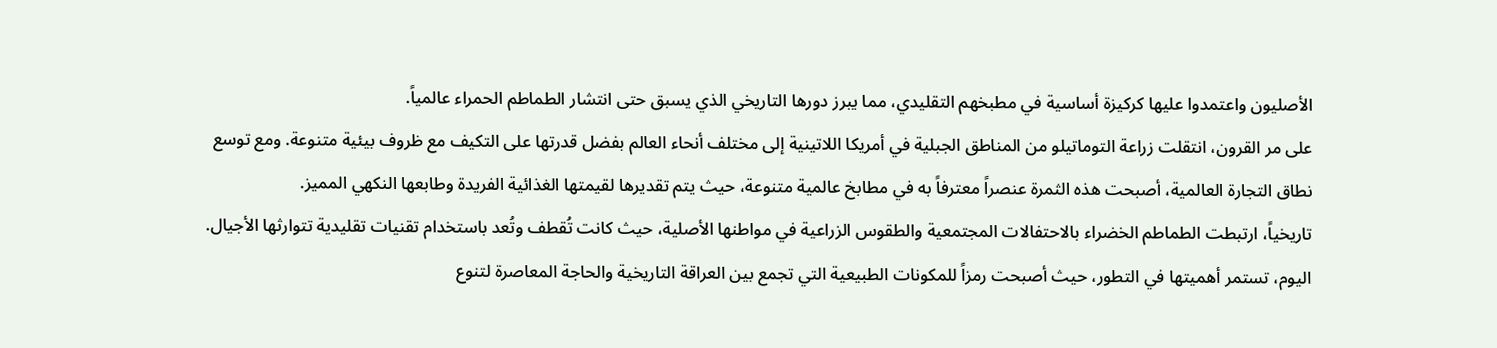الأصليون واعتمدوا عليها كركيزة أساسية في مطبخهم التقليدي، مما يبرز دورها التاريخي الذي يسبق حتى انتشار الطماطم الحمراء عالمياً.
على مر القرون، انتقلت زراعة التوماتيلو من المناطق الجبلية في أمريكا اللاتينية إلى مختلف أنحاء العالم بفضل قدرتها على التكيف مع ظروف بيئية متنوعة. ومع توسع نطاق التجارة العالمية، أصبحت هذه الثمرة عنصراً معترفاً به في مطابخ عالمية متنوعة، حيث يتم تقديرها لقيمتها الغذائية الفريدة وطابعها النكهي المميز.
تاريخياً، ارتبطت الطماطم الخضراء بالاحتفالات المجتمعية والطقوس الزراعية في مواطنها الأصلية، حيث كانت تُقطف وتُعد باستخدام تقنيات تقليدية تتوارثها الأجيال. اليوم، تستمر أهميتها في التطور، حيث أصبحت رمزاً للمكونات الطبيعية التي تجمع بين العراقة التاريخية والحاجة المعاصرة لتنوع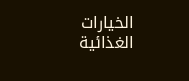الخيارات الغذائية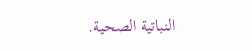النباتية الصحية.